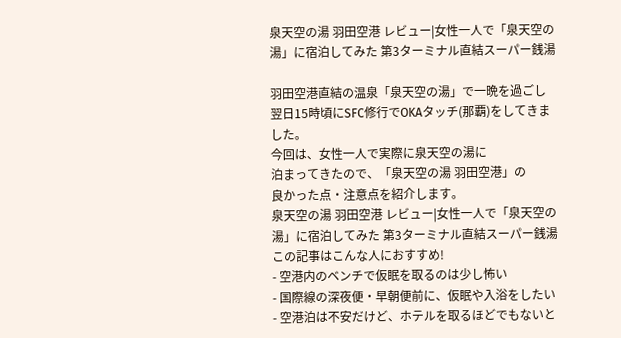泉天空の湯 羽田空港 レビュー|女性一人で「泉天空の湯」に宿泊してみた 第3ターミナル直結スーパー銭湯

羽田空港直結の温泉「泉天空の湯」で一晩を過ごし
翌日15時頃にSFC修行でOKAタッチ(那覇)をしてきました。
今回は、女性一人で実際に泉天空の湯に
泊まってきたので、「泉天空の湯 羽田空港」の
良かった点・注意点を紹介します。
泉天空の湯 羽田空港 レビュー|女性一人で「泉天空の湯」に宿泊してみた 第3ターミナル直結スーパー銭湯
この記事はこんな人におすすめ!
- 空港内のベンチで仮眠を取るのは少し怖い
- 国際線の深夜便・早朝便前に、仮眠や入浴をしたい
- 空港泊は不安だけど、ホテルを取るほどでもないと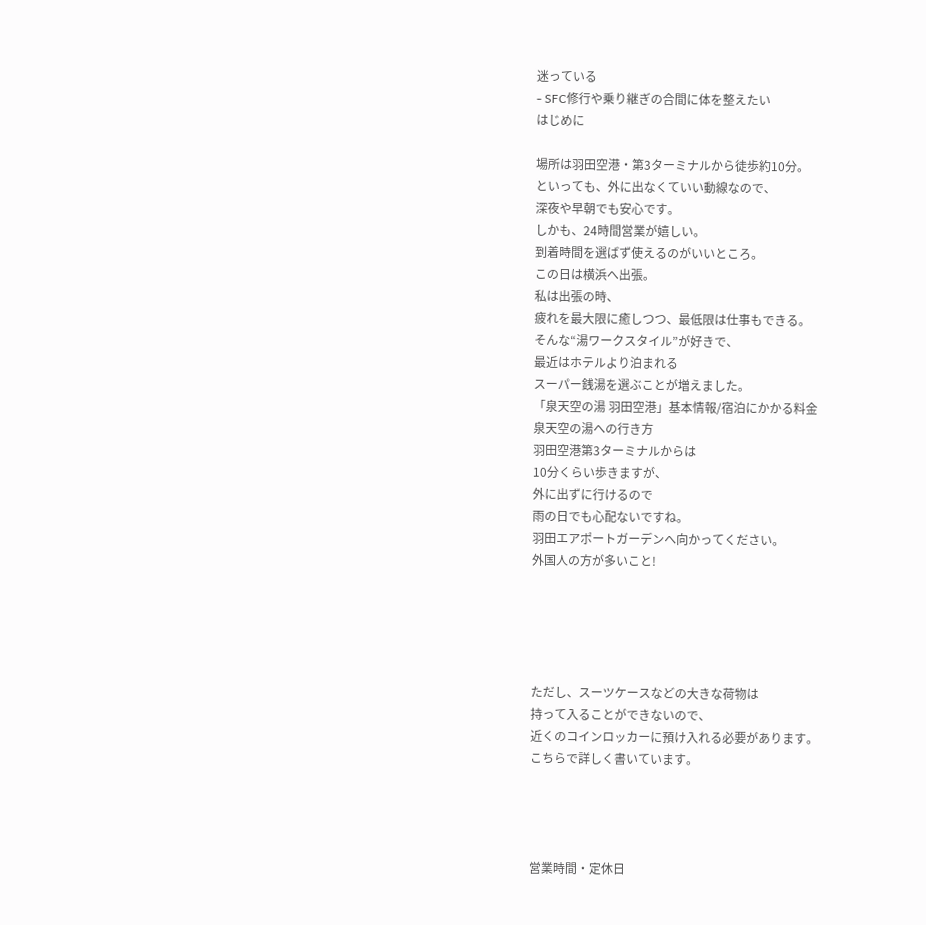迷っている
- SFC修行や乗り継ぎの合間に体を整えたい
はじめに

場所は羽田空港・第3ターミナルから徒歩約10分。
といっても、外に出なくていい動線なので、
深夜や早朝でも安心です。
しかも、24時間営業が嬉しい。
到着時間を選ばず使えるのがいいところ。
この日は横浜へ出張。
私は出張の時、
疲れを最大限に癒しつつ、最低限は仕事もできる。
そんな“湯ワークスタイル”が好きで、
最近はホテルより泊まれる
スーパー銭湯を選ぶことが増えました。
「泉天空の湯 羽田空港」基本情報/宿泊にかかる料金
泉天空の湯への行き方
羽田空港第3ターミナルからは
10分くらい歩きますが、
外に出ずに行けるので
雨の日でも心配ないですね。
羽田エアポートガーデンへ向かってください。
外国人の方が多いこと!





ただし、スーツケースなどの大きな荷物は
持って入ることができないので、
近くのコインロッカーに預け入れる必要があります。
こちらで詳しく書いています。




営業時間・定休日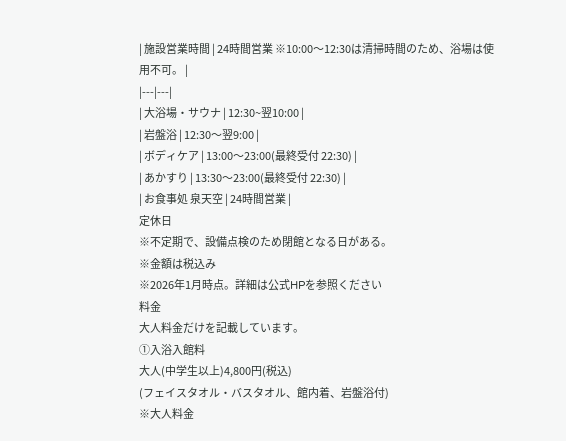| 施設営業時間 | 24時間営業 ※10:00〜12:30は清掃時間のため、浴場は使用不可。 |
|---|---|
| 大浴場・サウナ | 12:30~翌10:00 |
| 岩盤浴 | 12:30〜翌9:00 |
| ボディケア | 13:00〜23:00(最終受付 22:30) |
| あかすり | 13:30〜23:00(最終受付 22:30) |
| お食事処 泉天空 | 24時間営業 |
定休日
※不定期で、設備点検のため閉館となる日がある。
※金額は税込み
※2026年1月時点。詳細は公式HPを参照ください
料金
大人料金だけを記載しています。
①入浴入館料
大人(中学生以上)4,800円(税込)
(フェイスタオル・バスタオル、館内着、岩盤浴付)
※大人料金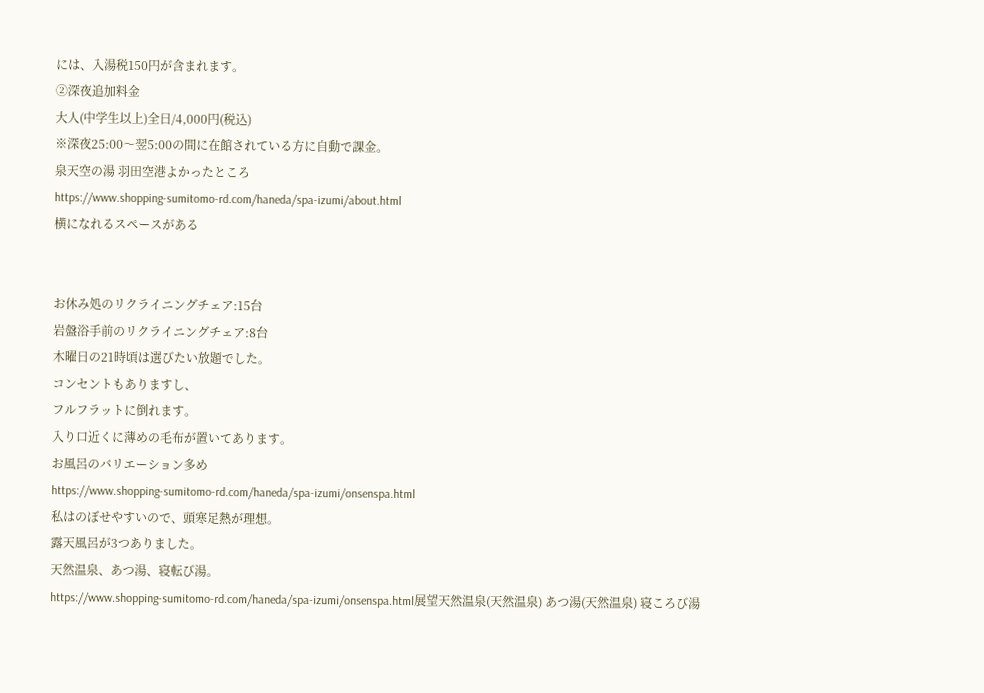には、入湯税150円が含まれます。
②深夜追加料金
大人(中学生以上)全日/4,000円(税込)
※深夜25:00〜翌5:00の間に在館されている方に自動で課金。
泉天空の湯 羽田空港よかったところ
https://www.shopping-sumitomo-rd.com/haneda/spa-izumi/about.html
横になれるスペースがある


お休み処のリクライニングチェア:15台
岩盤浴手前のリクライニングチェア:8台
木曜日の21時頃は選びたい放題でした。
コンセントもありますし、
フルフラットに倒れます。
入り口近くに薄めの毛布が置いてあります。
お風呂のバリエーション多め
https://www.shopping-sumitomo-rd.com/haneda/spa-izumi/onsenspa.html
私はのぼせやすいので、頭寒足熱が理想。
露天風呂が3つありました。
天然温泉、あつ湯、寝転び湯。
https://www.shopping-sumitomo-rd.com/haneda/spa-izumi/onsenspa.html展望天然温泉(天然温泉) あつ湯(天然温泉) 寝ころび湯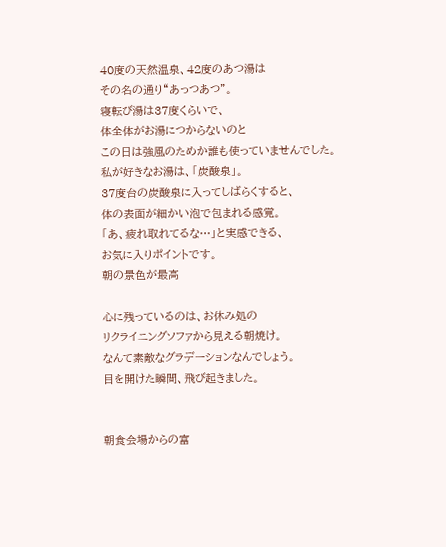40度の天然温泉、42度のあつ湯は
その名の通り“あっつあつ”。
寝転び湯は37度くらいで、
体全体がお湯につからないのと
この日は強風のためか誰も使っていませんでした。
私が好きなお湯は、「炭酸泉」。
37度台の炭酸泉に入ってしばらくすると、
体の表面が細かい泡で包まれる感覚。
「あ、疲れ取れてるな…」と実感できる、
お気に入りポイントです。
朝の景色が最高

心に残っているのは、お休み処の
リクライニングソファから見える朝焼け。
なんて素敵なグラデーションなんでしょう。
目を開けた瞬間、飛び起きました。


朝食会場からの富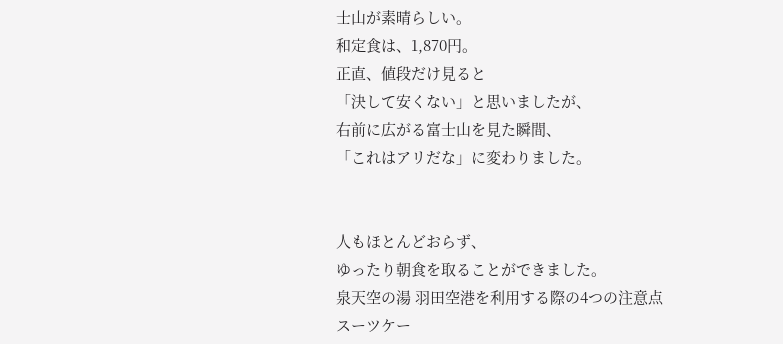士山が素晴らしい。
和定食は、1,870円。
正直、値段だけ見ると
「決して安くない」と思いましたが、
右前に広がる富士山を見た瞬間、
「これはアリだな」に変わりました。


人もほとんどおらず、
ゆったり朝食を取ることができました。
泉天空の湯 羽田空港を利用する際の4つの注意点
スーツケー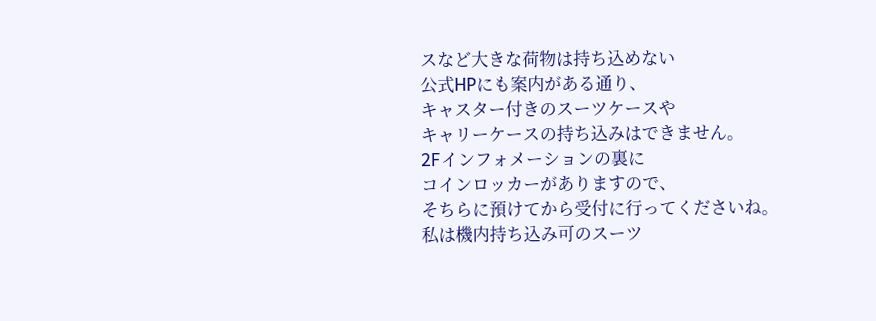スなど大きな荷物は持ち込めない
公式HPにも案内がある通り、
キャスター付きのスーツケースや
キャリーケースの持ち込みはできません。
2Fインフォメーションの裏に
コインロッカーがありますので、
そちらに預けてから受付に行ってくださいね。
私は機内持ち込み可のスーツ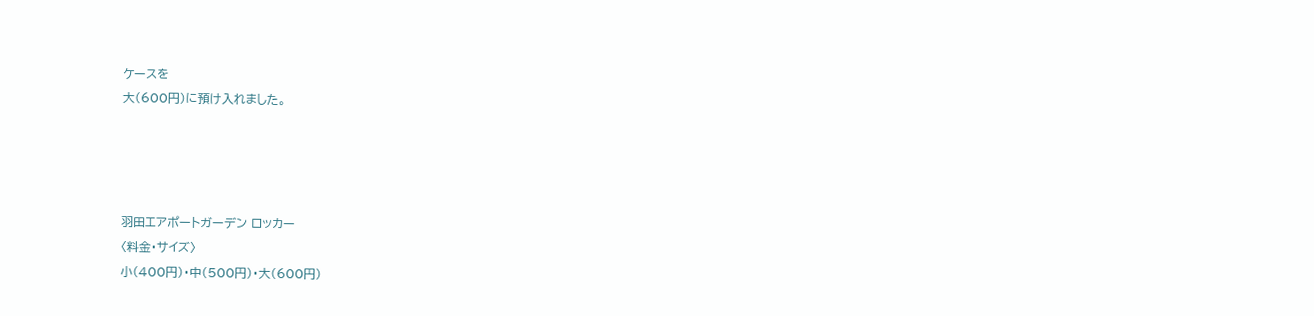ケースを
大(600円)に預け入れました。




羽田エアポートガーデン ロッカー
〈料金・サイズ〉
小(400円)・中(500円)・大(600円)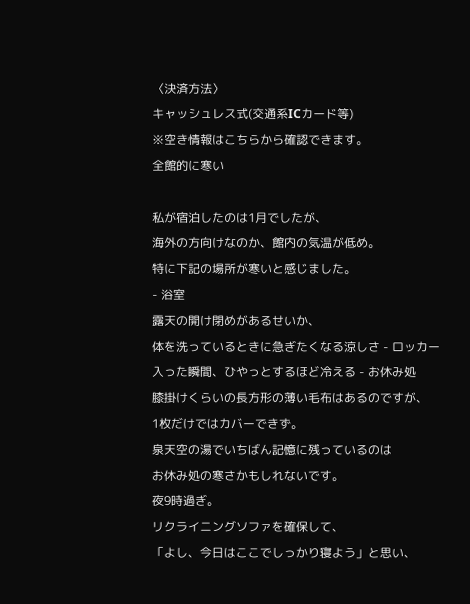〈決済方法〉
キャッシュレス式(交通系ICカード等)
※空き情報はこちらから確認できます。
全館的に寒い

私が宿泊したのは1月でしたが、
海外の方向けなのか、館内の気温が低め。
特に下記の場所が寒いと感じました。
- 浴室
露天の開け閉めがあるせいか、
体を洗っているときに急ぎたくなる涼しさ - ロッカー
入った瞬間、ひやっとするほど冷える - お休み処
膝掛けくらいの長方形の薄い毛布はあるのですが、
1枚だけではカバーできず。
泉天空の湯でいちばん記憶に残っているのは
お休み処の寒さかもしれないです。
夜9時過ぎ。
リクライニングソファを確保して、
「よし、今日はここでしっかり寝よう」と思い、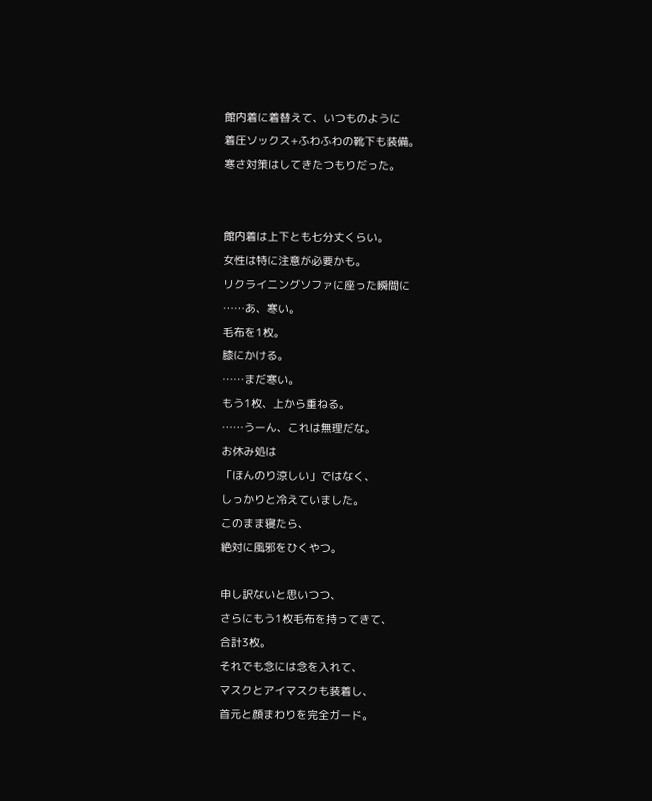館内着に着替えて、いつものように
着圧ソックス+ふわふわの靴下も装備。
寒さ対策はしてきたつもりだった。


館内着は上下とも七分丈くらい。
女性は特に注意が必要かも。
リクライニングソファに座った瞬間に
……あ、寒い。
毛布を1枚。
膝にかける。
……まだ寒い。
もう1枚、上から重ねる。
……うーん、これは無理だな。
お休み処は
「ほんのり涼しい」ではなく、
しっかりと冷えていました。
このまま寝たら、
絶対に風邪をひくやつ。

申し訳ないと思いつつ、
さらにもう1枚毛布を持ってきて、
合計3枚。
それでも念には念を入れて、
マスクとアイマスクも装着し、
首元と顔まわりを完全ガード。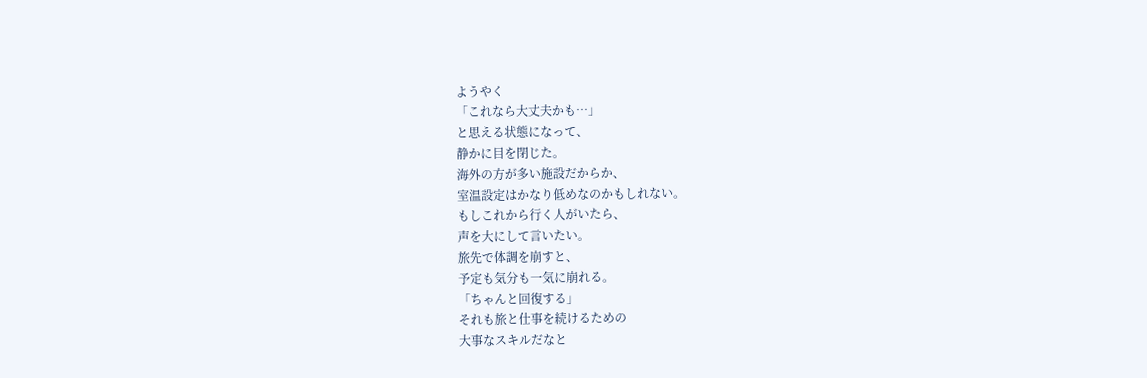ようやく
「これなら大丈夫かも…」
と思える状態になって、
静かに目を閉じた。
海外の方が多い施設だからか、
室温設定はかなり低めなのかもしれない。
もしこれから行く人がいたら、
声を大にして言いたい。
旅先で体調を崩すと、
予定も気分も一気に崩れる。
「ちゃんと回復する」
それも旅と仕事を続けるための
大事なスキルだなと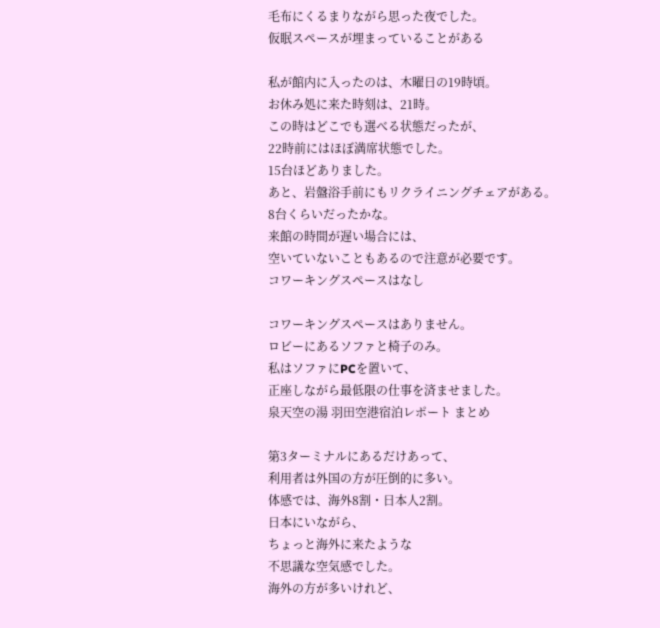毛布にくるまりながら思った夜でした。
仮眠スペースが埋まっていることがある

私が館内に入ったのは、木曜日の19時頃。
お休み処に来た時刻は、21時。
この時はどこでも選べる状態だったが、
22時前にはほぼ満席状態でした。
15台ほどありました。
あと、岩盤浴手前にもリクライニングチェアがある。
8台くらいだったかな。
来館の時間が遅い場合には、
空いていないこともあるので注意が必要です。
コワーキングスペースはなし

コワーキングスペースはありません。
ロビーにあるソファと椅子のみ。
私はソファにPCを置いて、
正座しながら最低限の仕事を済ませました。
泉天空の湯 羽田空港宿泊レポート まとめ

第3ターミナルにあるだけあって、
利用者は外国の方が圧倒的に多い。
体感では、海外8割・日本人2割。
日本にいながら、
ちょっと海外に来たような
不思議な空気感でした。
海外の方が多いけれど、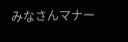みなさんマナー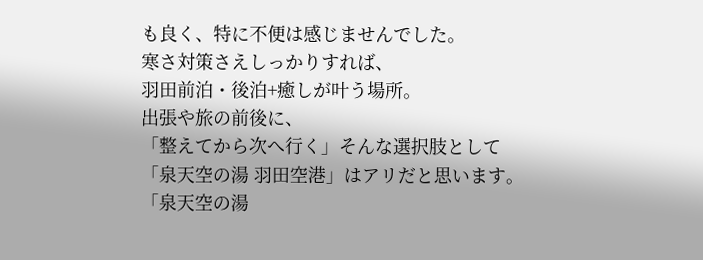も良く、特に不便は感じませんでした。
寒さ対策さえしっかりすれば、
羽田前泊・後泊+癒しが叶う場所。
出張や旅の前後に、
「整えてから次へ行く」そんな選択肢として
「泉天空の湯 羽田空港」はアリだと思います。
「泉天空の湯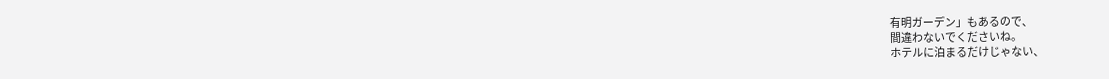有明ガーデン」もあるので、
間違わないでくださいね。
ホテルに泊まるだけじゃない、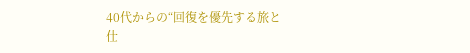40代からの“回復を優先する旅と
仕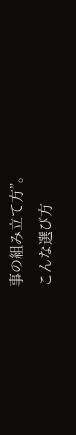事の組み立て方”。
こんな選び方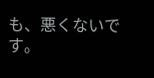も、悪くないです。